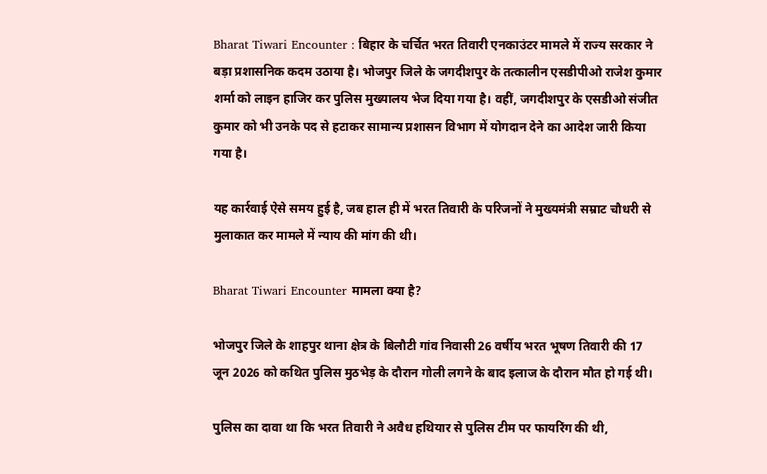Bharat Tiwari Encounter : बिहार के चर्चित भरत तिवारी एनकाउंटर मामले में राज्य सरकार ने बड़ा प्रशासनिक कदम उठाया है। भोजपुर जिले के जगदीशपुर के तत्कालीन एसडीपीओ राजेश कुमार शर्मा को लाइन हाजिर कर पुलिस मुख्यालय भेज दिया गया है। वहीं, जगदीशपुर के एसडीओ संजीत कुमार को भी उनके पद से हटाकर सामान्य प्रशासन विभाग में योगदान देने का आदेश जारी किया गया है।

यह कार्रवाई ऐसे समय हुई है, जब हाल ही में भरत तिवारी के परिजनों ने मुख्यमंत्री सम्राट चौधरी से मुलाकात कर मामले में न्याय की मांग की थी।

Bharat Tiwari Encounter मामला क्या है?

भोजपुर जिले के शाहपुर थाना क्षेत्र के बिलौटी गांव निवासी 26 वर्षीय भरत भूषण तिवारी की 17 जून 2026 को कथित पुलिस मुठभेड़ के दौरान गोली लगने के बाद इलाज के दौरान मौत हो गई थी।

पुलिस का दावा था कि भरत तिवारी ने अवैध हथियार से पुलिस टीम पर फायरिंग की थी,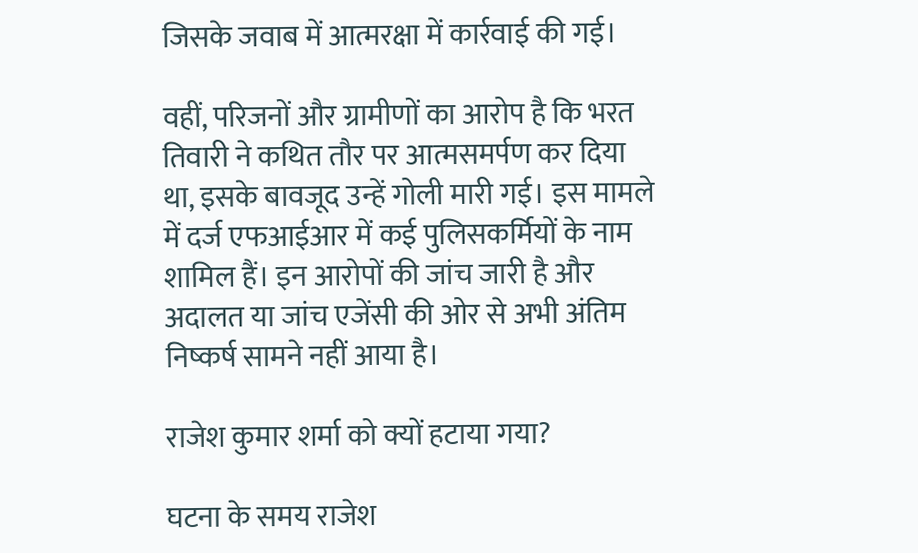जिसके जवाब में आत्मरक्षा में कार्रवाई की गई।

वहीं, परिजनों और ग्रामीणों का आरोप है कि भरत तिवारी ने कथित तौर पर आत्मसमर्पण कर दिया था, इसके बावजूद उन्हें गोली मारी गई। इस मामले में दर्ज एफआईआर में कई पुलिसकर्मियों के नाम शामिल हैं। इन आरोपों की जांच जारी है और अदालत या जांच एजेंसी की ओर से अभी अंतिम निष्कर्ष सामने नहीं आया है।

राजेश कुमार शर्मा को क्यों हटाया गया?

घटना के समय राजेश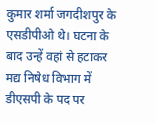कुमार शर्मा जगदीशपुर के एसडीपीओ थे। घटना के बाद उन्हें वहां से हटाकर मद्य निषेध विभाग में डीएसपी के पद पर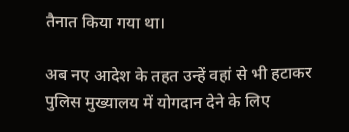तैनात किया गया था।

अब नए आदेश के तहत उन्हें वहां से भी हटाकर पुलिस मुख्यालय में योगदान देने के लिए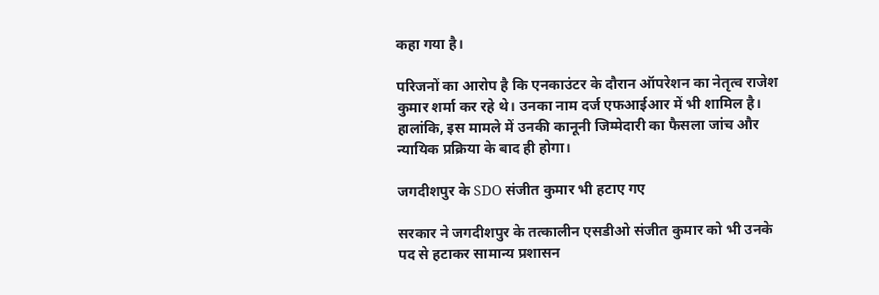कहा गया है।

परिजनों का आरोप है कि एनकाउंटर के दौरान ऑपरेशन का नेतृत्व राजेश कुमार शर्मा कर रहे थे। उनका नाम दर्ज एफआईआर में भी शामिल है। हालांकि, इस मामले में उनकी कानूनी जिम्मेदारी का फैसला जांच और न्यायिक प्रक्रिया के बाद ही होगा।

जगदीशपुर के SDO संजीत कुमार भी हटाए गए

सरकार ने जगदीशपुर के तत्कालीन एसडीओ संजीत कुमार को भी उनके पद से हटाकर सामान्य प्रशासन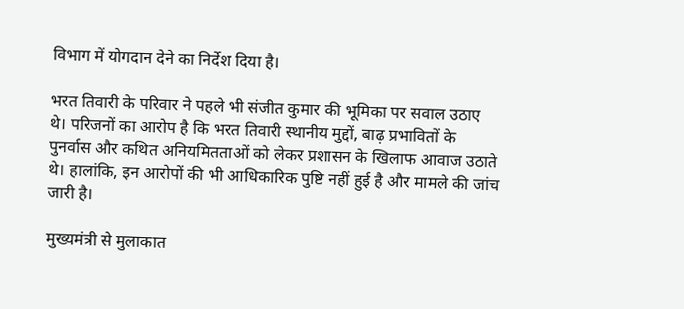विभाग में योगदान देने का निर्देश दिया है।

भरत तिवारी के परिवार ने पहले भी संजीत कुमार की भूमिका पर सवाल उठाए थे। परिजनों का आरोप है कि भरत तिवारी स्थानीय मुद्दों, बाढ़ प्रभावितों के पुनर्वास और कथित अनियमितताओं को लेकर प्रशासन के खिलाफ आवाज उठाते थे। हालांकि, इन आरोपों की भी आधिकारिक पुष्टि नहीं हुई है और मामले की जांच जारी है।

मुख्यमंत्री से मुलाकात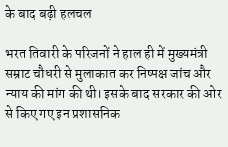के बाद बढ़ी हलचल

भरत तिवारी के परिजनों ने हाल ही में मुख्यमंत्री सम्राट चौधरी से मुलाकात कर निष्पक्ष जांच और न्याय की मांग की थी। इसके बाद सरकार की ओर से किए गए इन प्रशासनिक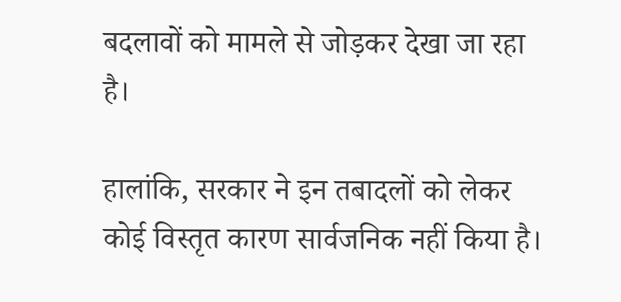बदलावों को मामले से जोड़कर देखा जा रहा है।

हालांकि, सरकार ने इन तबादलों को लेकर कोई विस्तृत कारण सार्वजनिक नहीं किया है।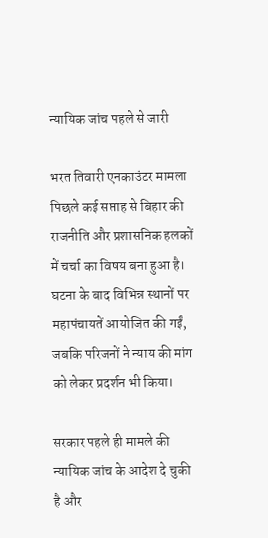न्यायिक जांच पहले से जारी

भरत तिवारी एनकाउंटर मामला पिछले कई सप्ताह से बिहार की राजनीति और प्रशासनिक हलकों में चर्चा का विषय बना हुआ है। घटना के बाद विभिन्न स्थानों पर महापंचायतें आयोजित की गईं, जबकि परिजनों ने न्याय की मांग को लेकर प्रदर्शन भी किया।

सरकार पहले ही मामले की न्यायिक जांच के आदेश दे चुकी है और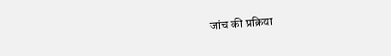जांच की प्रक्रिया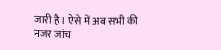जारी है। ऐसे में अब सभी की नजर जांच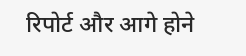रिपोर्ट और आगे होने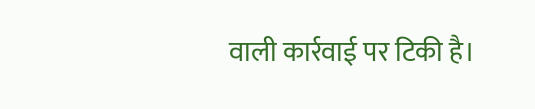वाली कार्रवाई पर टिकी है।